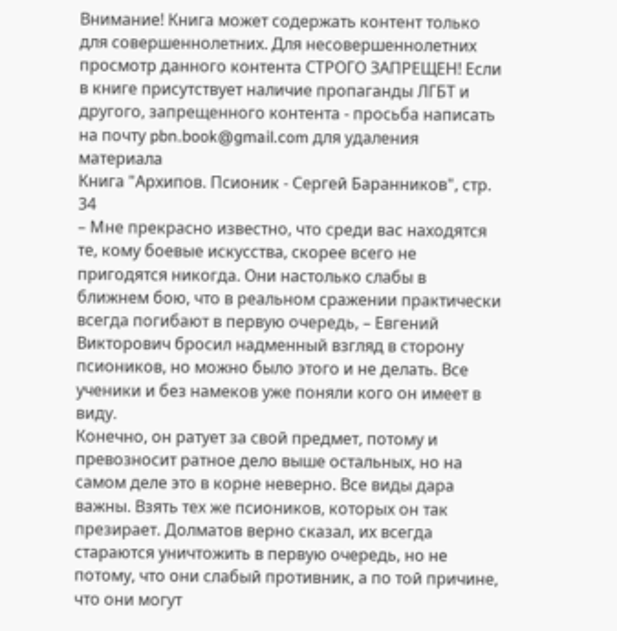Внимание! Книга может содержать контент только для совершеннолетних. Для несовершеннолетних просмотр данного контента СТРОГО ЗАПРЕЩЕН! Если в книге присутствует наличие пропаганды ЛГБТ и другого, запрещенного контента - просьба написать на почту pbn.book@gmail.com для удаления материала
Книга "Архипов. Псионик - Сергей Баранников", стр. 34
– Мне прекрасно известно, что среди вас находятся те, кому боевые искусства, скорее всего не пригодятся никогда. Они настолько слабы в ближнем бою, что в реальном сражении практически всегда погибают в первую очередь, – Евгений Викторович бросил надменный взгляд в сторону псиоников, но можно было этого и не делать. Все ученики и без намеков уже поняли кого он имеет в виду.
Конечно, он ратует за свой предмет, потому и превозносит ратное дело выше остальных, но на самом деле это в корне неверно. Все виды дара важны. Взять тех же псиоников, которых он так презирает. Долматов верно сказал, их всегда стараются уничтожить в первую очередь, но не потому, что они слабый противник, а по той причине, что они могут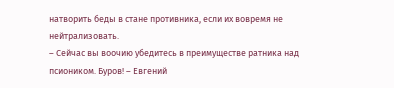натворить беды в стане противника, если их вовремя не нейтрализовать.
– Сейчас вы воочию убедитесь в преимуществе ратника над псиоником. Буров! – Евгений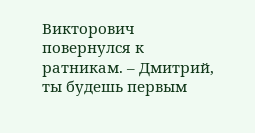Викторович повернулся к ратникам. – Дмитрий, ты будешь первым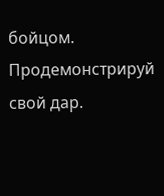бойцом. Продемонстрируй свой дар.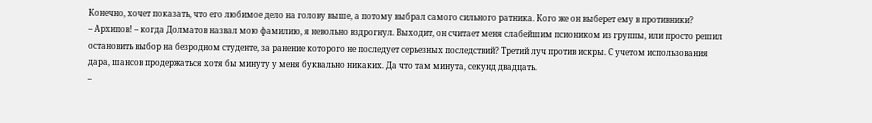Конечно, хочет показать, что его любимое дело на голову выше, а потому выбрал самого сильного ратника. Кого же он выберет ему в противники?
– Архипов! – когда Долматов назвал мою фамилию, я невольно вздрогнул. Выходит, он считает меня слабейшим псиоником из группы, или просто решил остановить выбор на безродном студенте, за ранение которого не последует серьезных последствий? Третий луч против искры. С учетом использования дара, шансов продержаться хотя бы минуту у меня буквально никаких. Да что там минута, секунд двадцать.
–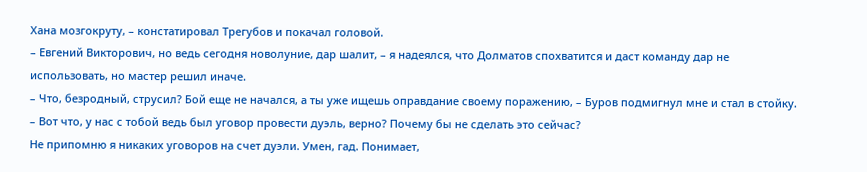Хана мозгокруту, – констатировал Трегубов и покачал головой.
– Евгений Викторович, но ведь сегодня новолуние, дар шалит, – я надеялся, что Долматов спохватится и даст команду дар не использовать, но мастер решил иначе.
– Что, безродный, струсил? Бой еще не начался, а ты уже ищешь оправдание своему поражению, – Буров подмигнул мне и стал в стойку. – Вот что, у нас с тобой ведь был уговор провести дуэль, верно? Почему бы не сделать это сейчас?
Не припомню я никаких уговоров на счет дуэли. Умен, гад. Понимает,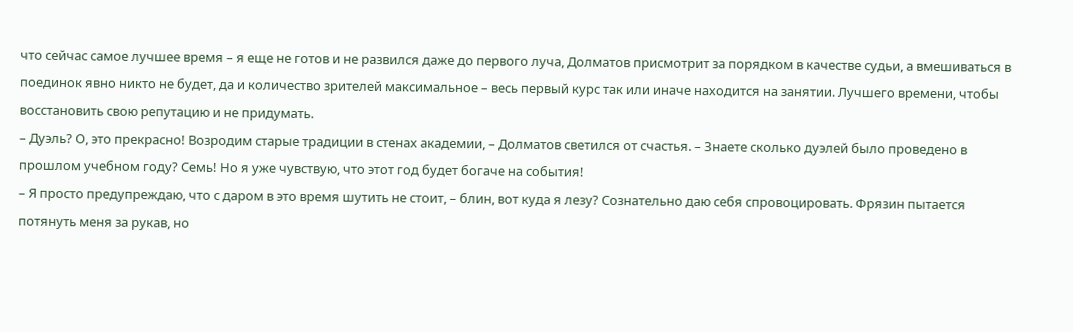что сейчас самое лучшее время – я еще не готов и не развился даже до первого луча, Долматов присмотрит за порядком в качестве судьи, а вмешиваться в поединок явно никто не будет, да и количество зрителей максимальное – весь первый курс так или иначе находится на занятии. Лучшего времени, чтобы восстановить свою репутацию и не придумать.
– Дуэль? О, это прекрасно! Возродим старые традиции в стенах академии, – Долматов светился от счастья. – Знаете сколько дуэлей было проведено в прошлом учебном году? Семь! Но я уже чувствую, что этот год будет богаче на события!
– Я просто предупреждаю, что с даром в это время шутить не стоит, – блин, вот куда я лезу? Сознательно даю себя спровоцировать. Фрязин пытается потянуть меня за рукав, но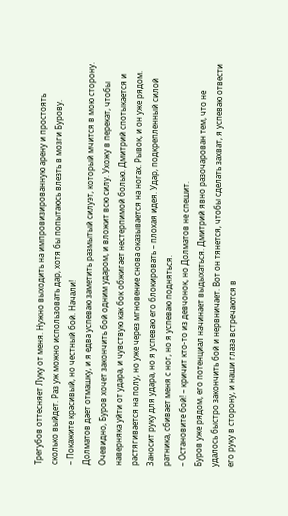Трегубов оттесняет Луку от меня. Нужно выходить на импровизированную арену и простоять сколько выйдет. Раз уж можно использовать дар, хотя бы попытаюсь влезть в мозги Бурову.
– Покажите красивый, но честный бой. Начали!
Долматов дает отмашку, и я едва успеваю заметить размытый силуэт, который мчится в мою сторону. Очевидно, Буров хочет закончить бой одним ударом, и вложит всю силу. Ухожу в перекат, чтобы наверняка уйти от удара, и чувствую как бок обжигает нестерпимой болью. Дмитрий спотыкается и растягивается на полу, но уже через мгновение снова оказывается на ногах. Рывок, и он уже рядом. Заносит руку для удара, но я успеваю его блокировать – плохая идея. Удар, подкрепленный силой ратника, сбивает меня с ног, но я успеваю подняться.
– Остановите бой! – кричит кто-то из девчонок, но Долматов не спешит.
Буров уже рядом, его потенциал начинает выдыхаться. Дмитрий явно разочарован тем, что не удалось быстро закончить бой и нервничает. Вот он тянется, чтобы сделать захват, я успеваю отвести его руку в сторону, и наши глаза встречаются в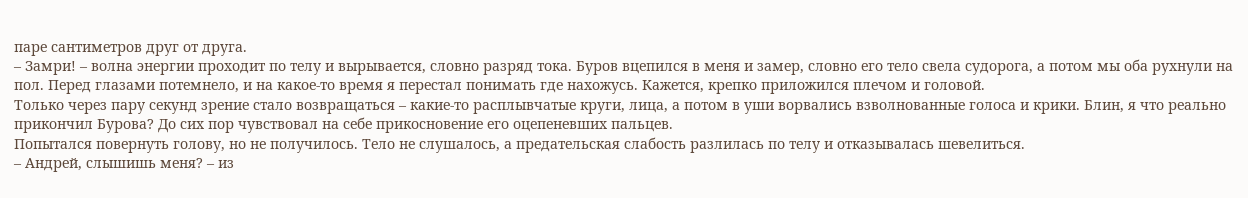паре сантиметров друг от друга.
– Замри! – волна энергии проходит по телу и вырывается, словно разряд тока. Буров вцепился в меня и замер, словно его тело свела судорога, а потом мы оба рухнули на пол. Перед глазами потемнело, и на какое-то время я перестал понимать где нахожусь. Кажется, крепко приложился плечом и головой.
Только через пару секунд зрение стало возвращаться – какие-то расплывчатые круги, лица, а потом в уши ворвались взволнованные голоса и крики. Блин, я что реально прикончил Бурова? До сих пор чувствовал на себе прикосновение его оцепеневших пальцев.
Попытался повернуть голову, но не получилось. Тело не слушалось, а предательская слабость разлилась по телу и отказывалась шевелиться.
– Андрей, слышишь меня? – из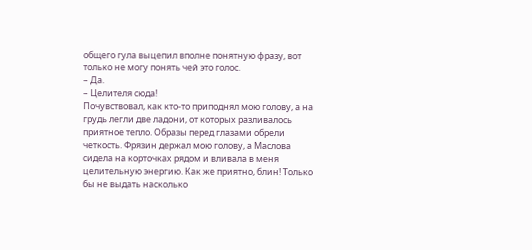общего гула выцепил вполне понятную фразу, вот только не могу понять чей это голос.
– Да.
– Целителя сюда!
Почувствовал, как кто-то приподнял мою голову, а на грудь легли две ладони, от которых разливалось приятное тепло. Образы перед глазами обрели четкость. Фрязин держал мою голову, а Маслова сидела на корточках рядом и вливала в меня целительную энергию. Как же приятно, блин! Только бы не выдать насколько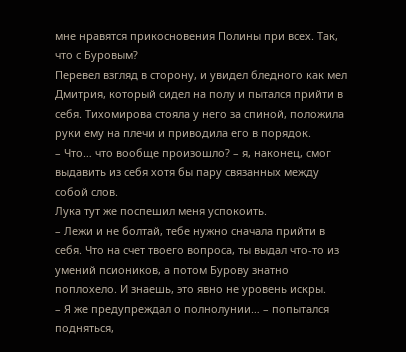мне нравятся прикосновения Полины при всех. Так, что с Буровым?
Перевел взгляд в сторону, и увидел бледного как мел Дмитрия, который сидел на полу и пытался прийти в себя. Тихомирова стояла у него за спиной, положила руки ему на плечи и приводила его в порядок.
– Что… что вообще произошло? – я, наконец, смог выдавить из себя хотя бы пару связанных между собой слов.
Лука тут же поспешил меня успокоить.
– Лежи и не болтай, тебе нужно сначала прийти в себя. Что на счет твоего вопроса, ты выдал что-то из умений псиоников, а потом Бурову знатно поплохело. И знаешь, это явно не уровень искры.
– Я же предупреждал о полнолунии… – попытался подняться,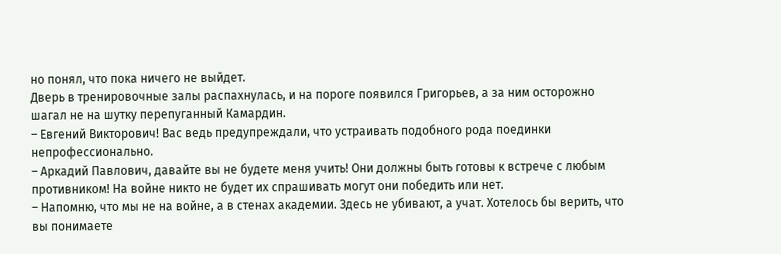но понял, что пока ничего не выйдет.
Дверь в тренировочные залы распахнулась, и на пороге появился Григорьев, а за ним осторожно шагал не на шутку перепуганный Камардин.
– Евгений Викторович! Вас ведь предупреждали, что устраивать подобного рода поединки непрофессионально.
– Аркадий Павлович, давайте вы не будете меня учить! Они должны быть готовы к встрече с любым противником! На войне никто не будет их спрашивать могут они победить или нет.
– Напомню, что мы не на войне, а в стенах академии. Здесь не убивают, а учат. Хотелось бы верить, что вы понимаете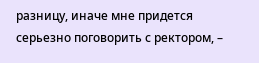разницу, иначе мне придется серьезно поговорить с ректором, –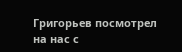Григорьев посмотрел на нас с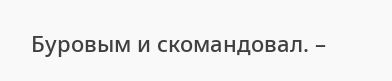Буровым и скомандовал. –